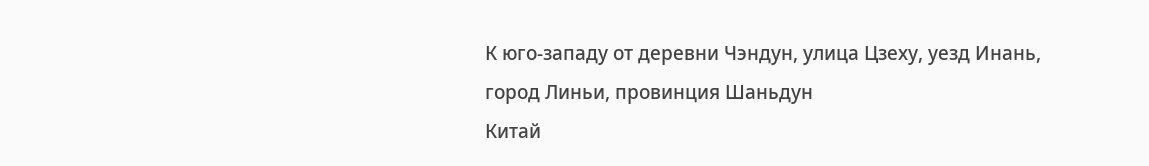К юго-западу от деревни Чэндун, улица Цзеху, уезд Инань, город Линьи, провинция Шаньдун
Китай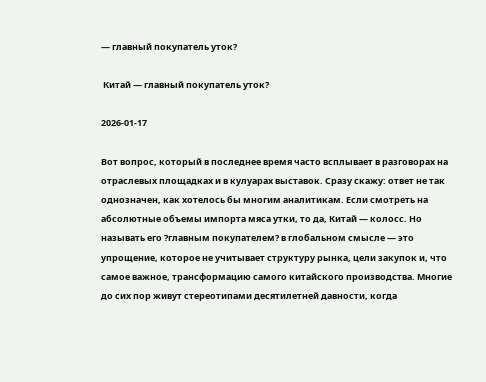— главный покупатель уток?

 Китай — главный покупатель уток?

2026-01-17

Вот вопрос, который в последнее время часто всплывает в разговорах на отраслевых площадках и в кулуарах выставок. Сразу скажу: ответ не так однозначен, как хотелось бы многим аналитикам. Если смотреть на абсолютные объемы импорта мяса утки, то да, Китай — колосс. Но называть его ?главным покупателем? в глобальном смысле — это упрощение, которое не учитывает структуру рынка, цели закупок и, что самое важное, трансформацию самого китайского производства. Многие до сих пор живут стереотипами десятилетней давности, когда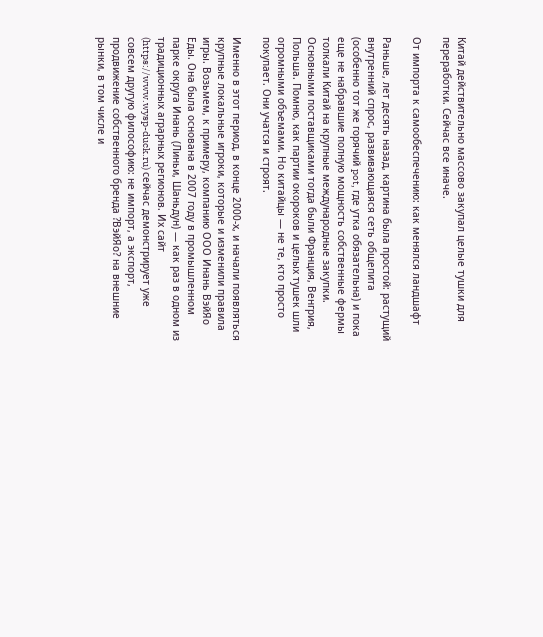Китай действительно массово закупал целые тушки для переработки. Сейчас все иначе.

От импорта к самообеспечению: как менялся ландшафт

Раньше, лет десять назад, картина была простой: растущий внутренний спрос, развивающаяся сеть общепита (особенно тот же горячий pot, где утка обязательна) и пока еще не набравшие полную мощность собственные фермы толкали Китай на крупные международные закупки. Основными поставщиками тогда были Франция, Венгрия, Польша. Помню, как партии окороков и целых тушек шли огромными объемами. Но китайцы — не те, кто просто покупает. Они учатся и строят.

Именно в этот период, в конце 2000-х, и начали появляться крупные локальные игроки, которые и изменили правила игры. Возьмем, к примеру, компанию ООО Инань ВэйЯо Еды. Она была основана в 2007 году в промышленном парке округа Инань (Линьи, Шаньдун) — как раз в одном из традиционных аграрных регионов. Их сайт (https://www.wysp-duck.ru) сейчас демонстрирует уже совсем другую философию: не импорт, а экспорт, продвижение собственного бренда ?ВэйЯо? на внешние рынки, в том числе и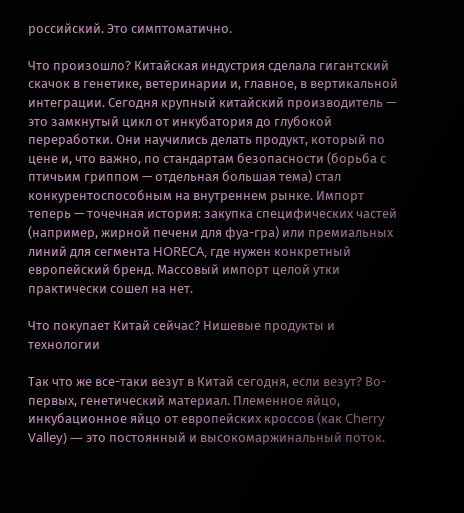российский. Это симптоматично.

Что произошло? Китайская индустрия сделала гигантский скачок в генетике, ветеринарии и, главное, в вертикальной интеграции. Сегодня крупный китайский производитель — это замкнутый цикл от инкубатория до глубокой переработки. Они научились делать продукт, который по цене и, что важно, по стандартам безопасности (борьба с птичьим гриппом — отдельная большая тема) стал конкурентоспособным на внутреннем рынке. Импорт теперь — точечная история: закупка специфических частей (например, жирной печени для фуа-гра) или премиальных линий для сегмента HORECA, где нужен конкретный европейский бренд. Массовый импорт целой утки практически сошел на нет.

Что покупает Китай сейчас? Нишевые продукты и технологии

Так что же все-таки везут в Китай сегодня, если везут? Во-первых, генетический материал. Племенное яйцо, инкубационное яйцо от европейских кроссов (как Cherry Valley) — это постоянный и высокомаржинальный поток.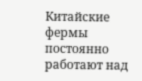Китайские фермы постоянно работают над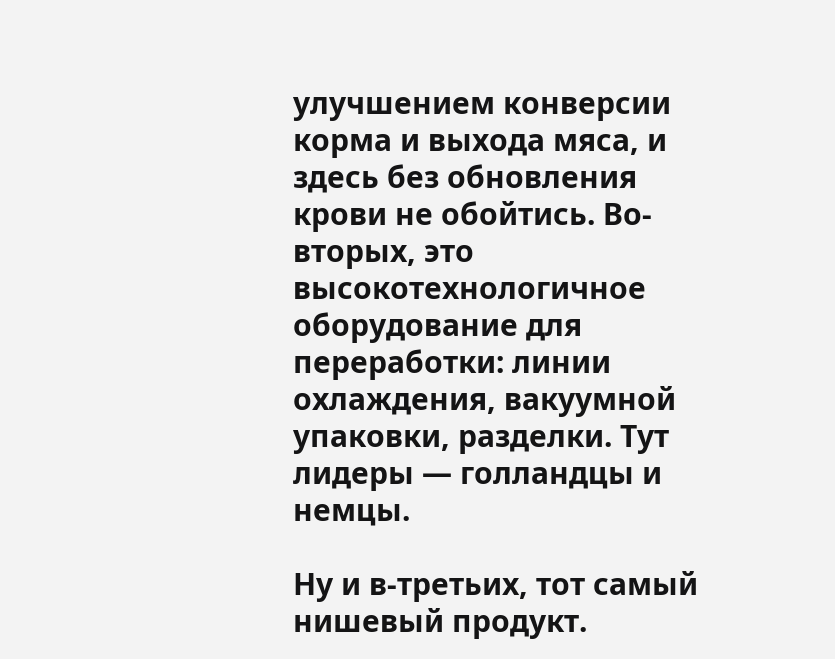улучшением конверсии корма и выхода мяса, и здесь без обновления крови не обойтись. Во-вторых, это высокотехнологичное оборудование для переработки: линии охлаждения, вакуумной упаковки, разделки. Тут лидеры — голландцы и немцы.

Ну и в-третьих, тот самый нишевый продукт.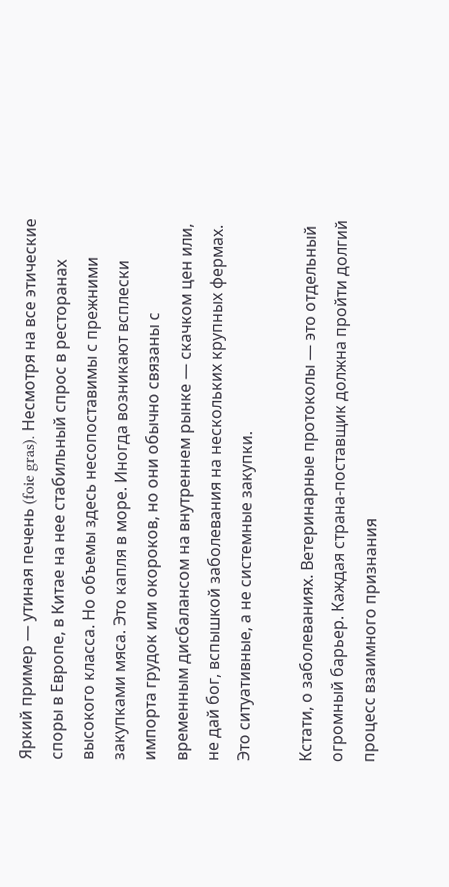Яркий пример — утиная печень (foie gras). Несмотря на все этические споры в Европе, в Китае на нее стабильный спрос в ресторанах высокого класса. Но объемы здесь несопоставимы с прежними закупками мяса. Это капля в море. Иногда возникают всплески импорта грудок или окороков, но они обычно связаны с временным дисбалансом на внутреннем рынке — скачком цен или, не дай бог, вспышкой заболевания на нескольких крупных фермах. Это ситуативные, а не системные закупки.

Кстати, о заболеваниях. Ветеринарные протоколы — это отдельный огромный барьер. Каждая страна-поставщик должна пройти долгий процесс взаимного признания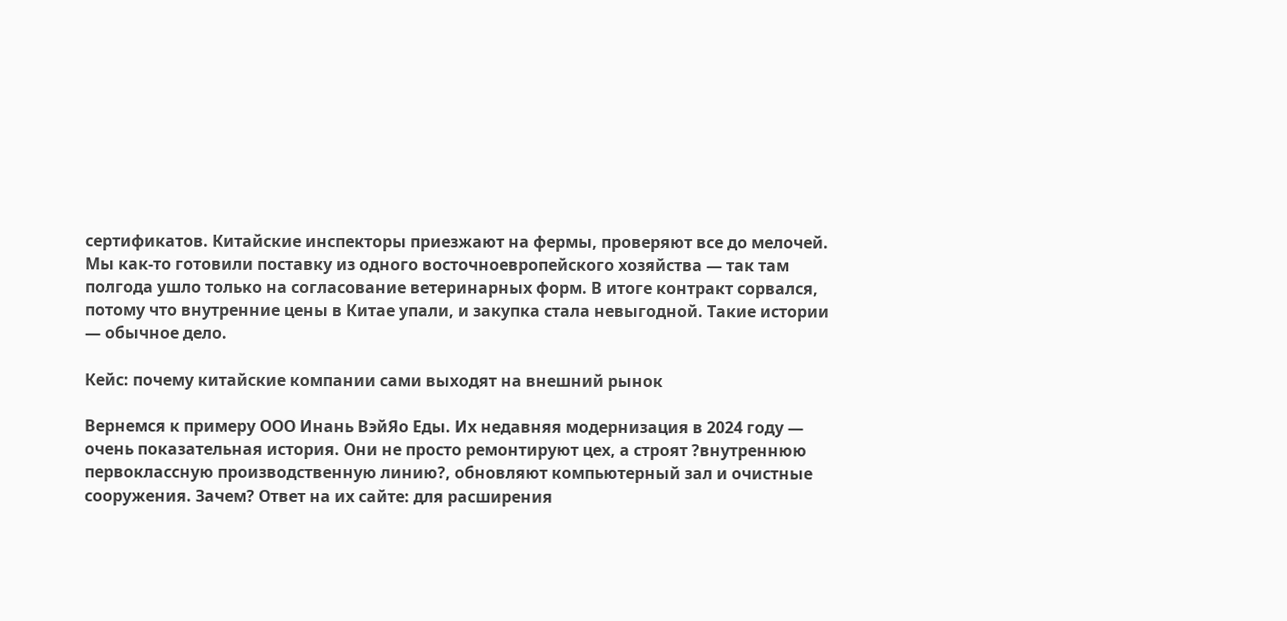сертификатов. Китайские инспекторы приезжают на фермы, проверяют все до мелочей. Мы как-то готовили поставку из одного восточноевропейского хозяйства — так там полгода ушло только на согласование ветеринарных форм. В итоге контракт сорвался, потому что внутренние цены в Китае упали, и закупка стала невыгодной. Такие истории — обычное дело.

Кейс: почему китайские компании сами выходят на внешний рынок

Вернемся к примеру ООО Инань ВэйЯо Еды. Их недавняя модернизация в 2024 году — очень показательная история. Они не просто ремонтируют цех, а строят ?внутреннюю первоклассную производственную линию?, обновляют компьютерный зал и очистные сооружения. Зачем? Ответ на их сайте: для расширения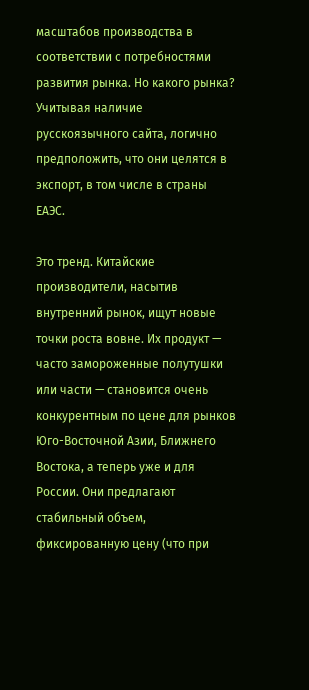масштабов производства в соответствии с потребностями развития рынка. Но какого рынка? Учитывая наличие русскоязычного сайта, логично предположить, что они целятся в экспорт, в том числе в страны ЕАЭС.

Это тренд. Китайские производители, насытив внутренний рынок, ищут новые точки роста вовне. Их продукт — часто замороженные полутушки или части — становится очень конкурентным по цене для рынков Юго-Восточной Азии, Ближнего Востока, а теперь уже и для России. Они предлагают стабильный объем, фиксированную цену (что при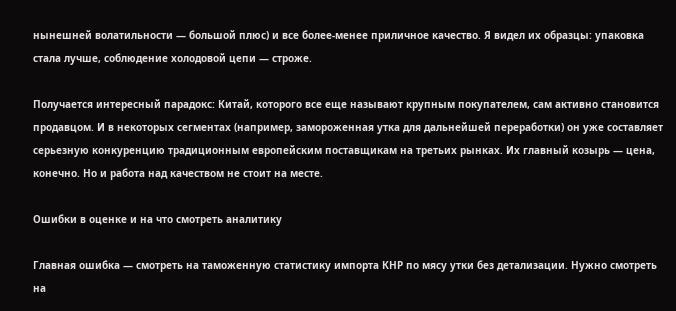нынешней волатильности — большой плюс) и все более-менее приличное качество. Я видел их образцы: упаковка стала лучше, соблюдение холодовой цепи — строже.

Получается интересный парадокс: Китай, которого все еще называют крупным покупателем, сам активно становится продавцом. И в некоторых сегментах (например, замороженная утка для дальнейшей переработки) он уже составляет серьезную конкуренцию традиционным европейским поставщикам на третьих рынках. Их главный козырь — цена, конечно. Но и работа над качеством не стоит на месте.

Ошибки в оценке и на что смотреть аналитику

Главная ошибка — смотреть на таможенную статистику импорта КНР по мясу утки без детализации. Нужно смотреть на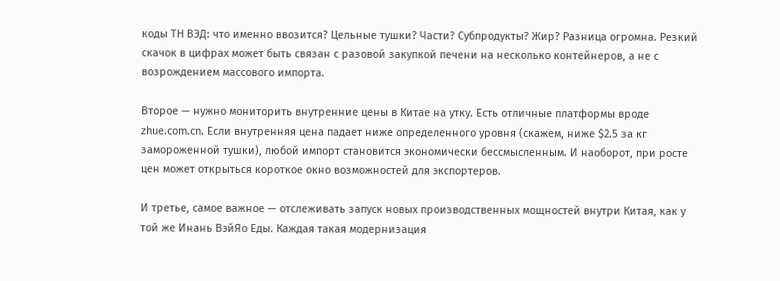коды ТН ВЭД: что именно ввозится? Цельные тушки? Части? Субпродукты? Жир? Разница огромна. Резкий скачок в цифрах может быть связан с разовой закупкой печени на несколько контейнеров, а не с возрождением массового импорта.

Второе — нужно мониторить внутренние цены в Китае на утку. Есть отличные платформы вроде zhue.com.cn. Если внутренняя цена падает ниже определенного уровня (скажем, ниже $2.5 за кг замороженной тушки), любой импорт становится экономически бессмысленным. И наоборот, при росте цен может открыться короткое окно возможностей для экспортеров.

И третье, самое важное — отслеживать запуск новых производственных мощностей внутри Китая, как у той же Инань ВэйЯо Еды. Каждая такая модернизация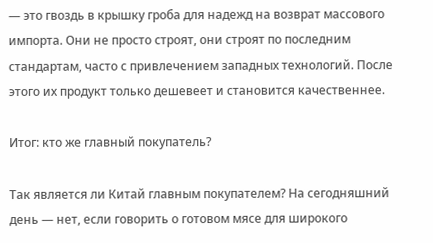— это гвоздь в крышку гроба для надежд на возврат массового импорта. Они не просто строят, они строят по последним стандартам, часто с привлечением западных технологий. После этого их продукт только дешевеет и становится качественнее.

Итог: кто же главный покупатель?

Так является ли Китай главным покупателем? На сегодняшний день — нет, если говорить о готовом мясе для широкого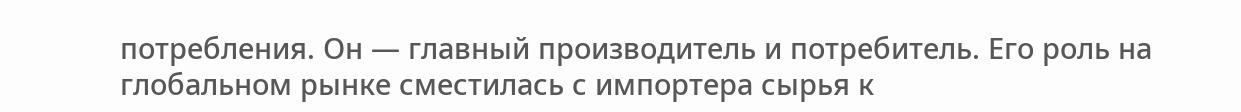потребления. Он — главный производитель и потребитель. Его роль на глобальном рынке сместилась с импортера сырья к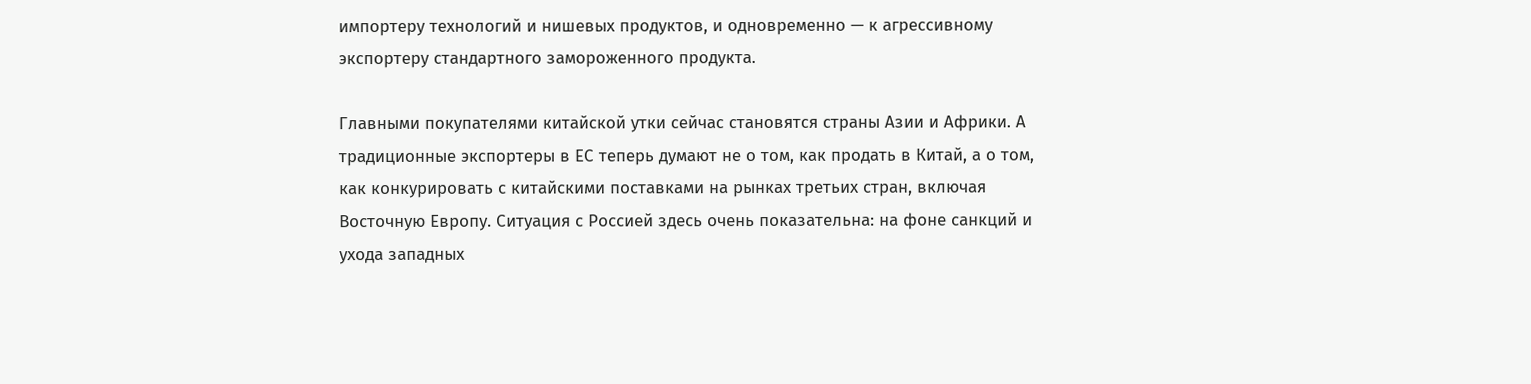импортеру технологий и нишевых продуктов, и одновременно — к агрессивному экспортеру стандартного замороженного продукта.

Главными покупателями китайской утки сейчас становятся страны Азии и Африки. А традиционные экспортеры в ЕС теперь думают не о том, как продать в Китай, а о том, как конкурировать с китайскими поставками на рынках третьих стран, включая Восточную Европу. Ситуация с Россией здесь очень показательна: на фоне санкций и ухода западных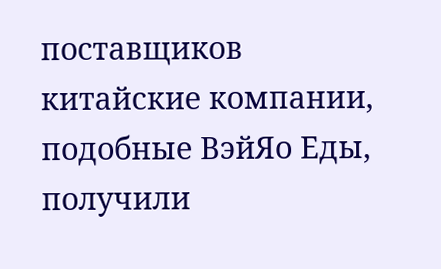поставщиков китайские компании, подобные ВэйЯо Еды, получили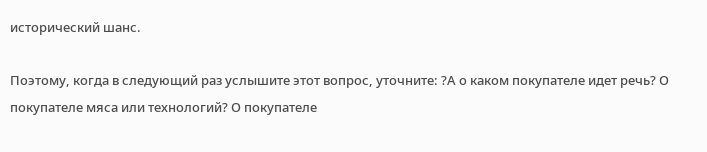исторический шанс.

Поэтому, когда в следующий раз услышите этот вопрос, уточните: ?А о каком покупателе идет речь? О покупателе мяса или технологий? О покупателе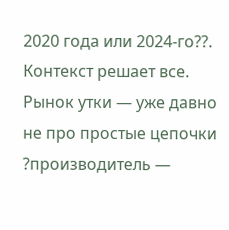2020 года или 2024-го??. Контекст решает все. Рынок утки — уже давно не про простые цепочки ?производитель —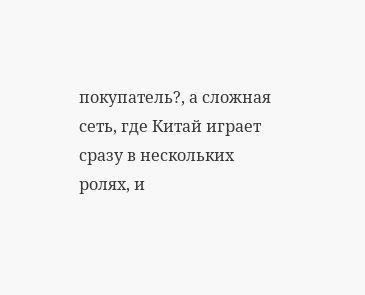покупатель?, а сложная сеть, где Китай играет сразу в нескольких ролях, и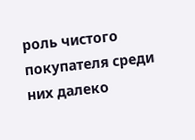роль чистого покупателя среди них далеко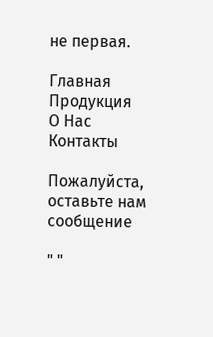не первая.

Главная
Продукция
О Hас
Контакты

Пожалуйста, оставьте нам сообщение

" "